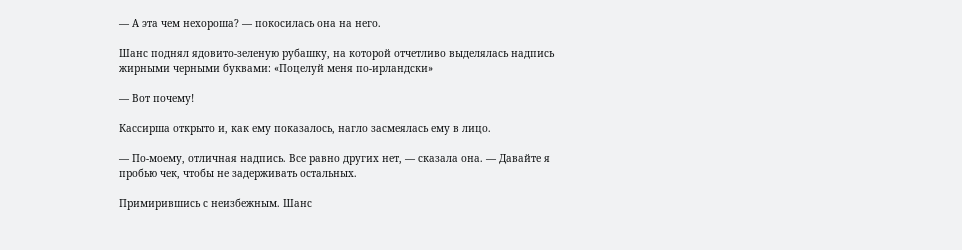— А эта чем нехороша? — покосилась она на него.

Шанс поднял ядовито-зеленую рубашку, на которой отчетливо выделялась надпись жирными черными буквами: «Поцелуй меня по-ирландски»

— Вот почему!

Кассирша открыто и, как ему показалось, нагло засмеялась ему в лицо.

— По-моему, отличная надпись. Все равно других нет, — сказала она. — Давайте я пробью чек, чтобы не задерживать остальных.

Примирившись с неизбежным. Шанс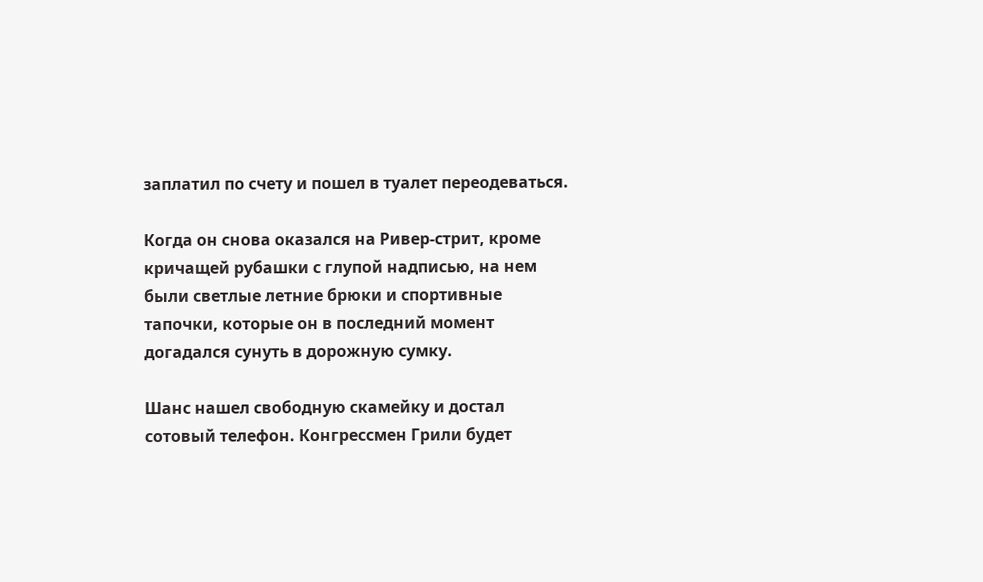заплатил по счету и пошел в туалет переодеваться.

Когда он снова оказался на Ривер-стрит, кроме кричащей рубашки с глупой надписью, на нем были светлые летние брюки и спортивные тапочки, которые он в последний момент догадался сунуть в дорожную сумку.

Шанс нашел свободную скамейку и достал сотовый телефон. Конгрессмен Грили будет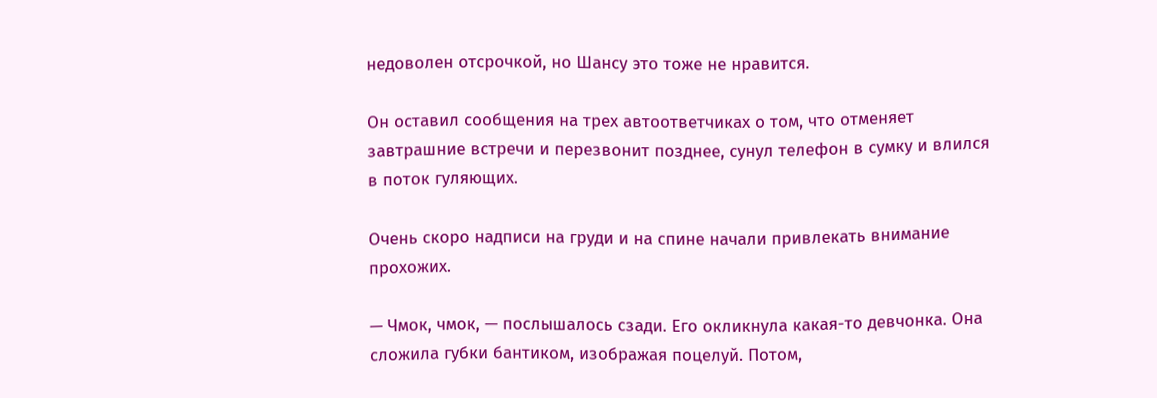недоволен отсрочкой, но Шансу это тоже не нравится.

Он оставил сообщения на трех автоответчиках о том, что отменяет завтрашние встречи и перезвонит позднее, сунул телефон в сумку и влился в поток гуляющих.

Очень скоро надписи на груди и на спине начали привлекать внимание прохожих.

— Чмок, чмок, — послышалось сзади. Его окликнула какая-то девчонка. Она сложила губки бантиком, изображая поцелуй. Потом,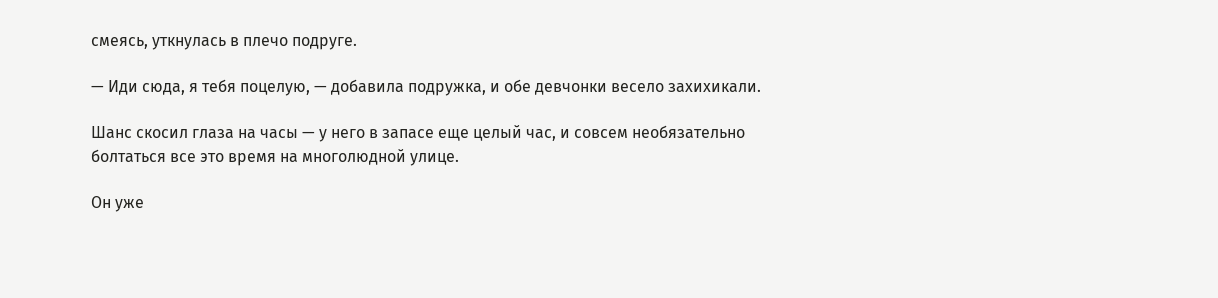смеясь, уткнулась в плечо подруге.

— Иди сюда, я тебя поцелую, — добавила подружка, и обе девчонки весело захихикали.

Шанс скосил глаза на часы — у него в запасе еще целый час, и совсем необязательно болтаться все это время на многолюдной улице.

Он уже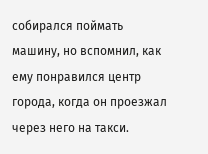собирался поймать машину, но вспомнил, как ему понравился центр города, когда он проезжал через него на такси.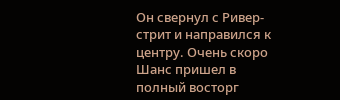Он свернул с Ривер-стрит и направился к центру. Очень скоро Шанс пришел в полный восторг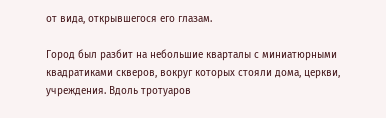от вида, открывшегося его глазам.

Город был разбит на небольшие кварталы с миниатюрными квадратиками скверов, вокруг которых стояли дома, церкви, учреждения. Вдоль тротуаров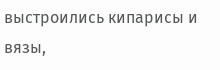выстроились кипарисы и вязы,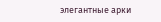элегантные арки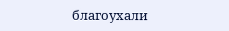благоухали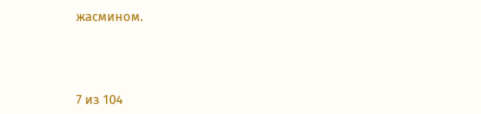жасмином.



7 из 104